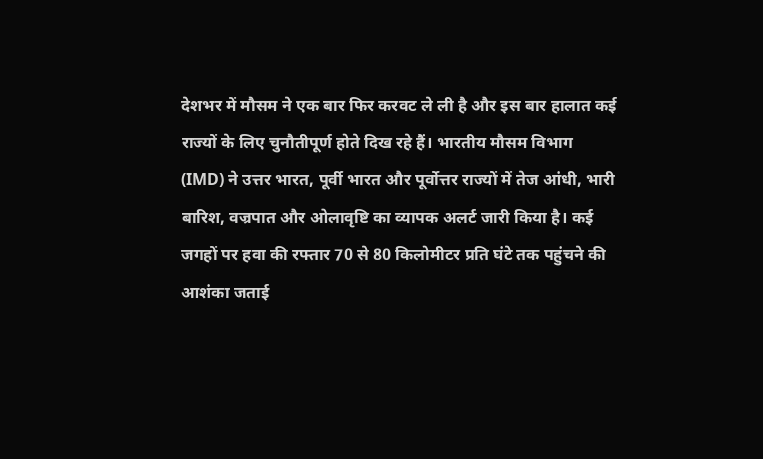देशभर में मौसम ने एक बार फिर करवट ले ली है और इस बार हालात कई राज्यों के लिए चुनौतीपूर्ण होते दिख रहे हैं। भारतीय मौसम विभाग (IMD) ने उत्तर भारत, पूर्वी भारत और पूर्वोत्तर राज्यों में तेज आंधी, भारी बारिश, वज्रपात और ओलावृष्टि का व्यापक अलर्ट जारी किया है। कई जगहों पर हवा की रफ्तार 70 से 80 किलोमीटर प्रति घंटे तक पहुंचने की आशंका जताई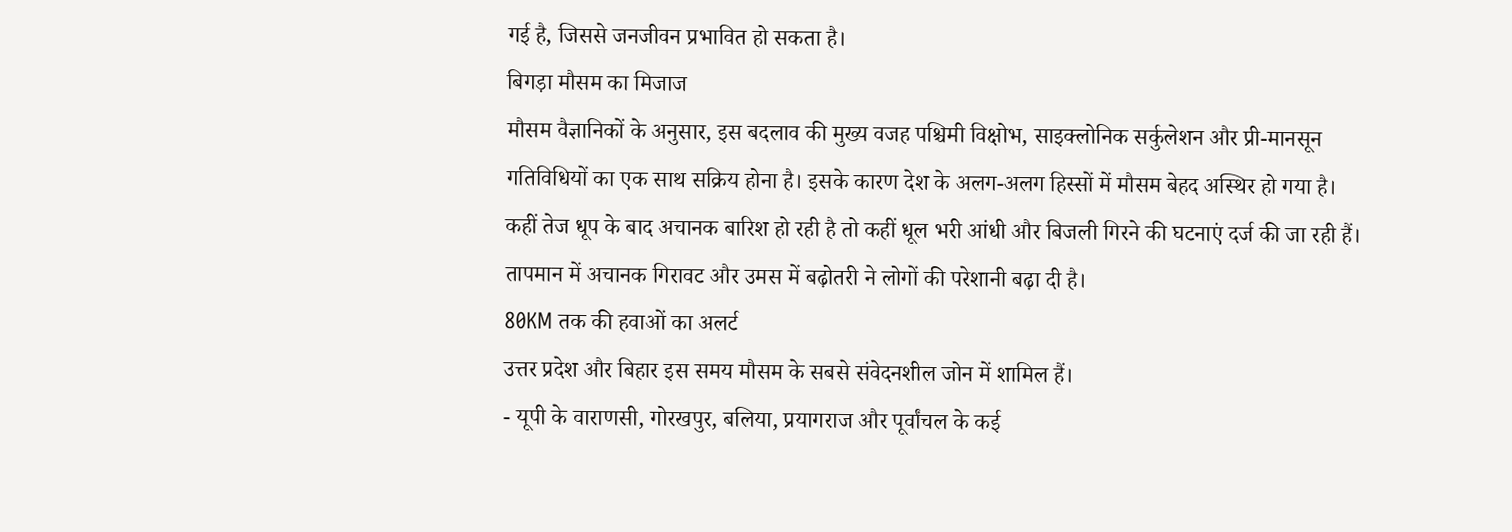गई है, जिससे जनजीवन प्रभावित हो सकता है।
बिगड़ा मौसम का मिजाज
मौसम वैज्ञानिकों के अनुसार, इस बदलाव की मुख्य वजह पश्चिमी विक्षोभ, साइक्लोनिक सर्कुलेशन और प्री-मानसून गतिविधियों का एक साथ सक्रिय होना है। इसके कारण देश के अलग-अलग हिस्सों में मौसम बेहद अस्थिर हो गया है।
कहीं तेज धूप के बाद अचानक बारिश हो रही है तो कहीं धूल भरी आंधी और बिजली गिरने की घटनाएं दर्ज की जा रही हैं। तापमान में अचानक गिरावट और उमस में बढ़ोतरी ने लोगों की परेशानी बढ़ा दी है।
80KM तक की हवाओं का अलर्ट
उत्तर प्रदेश और बिहार इस समय मौसम के सबसे संवेदनशील जोन में शामिल हैं।
- यूपी के वाराणसी, गोरखपुर, बलिया, प्रयागराज और पूर्वांचल के कई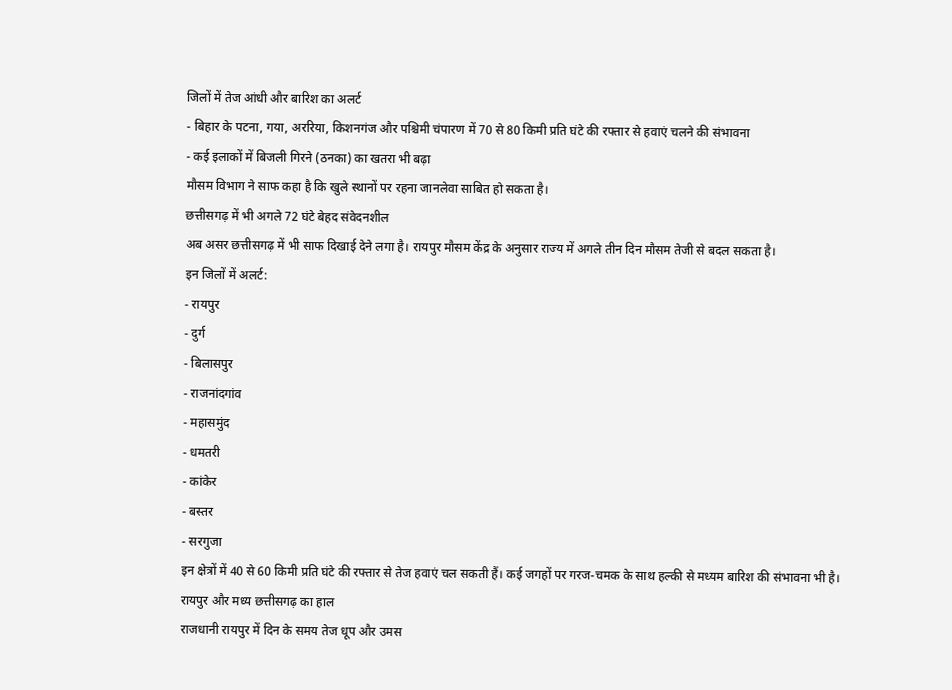जिलों में तेज आंधी और बारिश का अलर्ट
- बिहार के पटना, गया, अररिया, किशनगंज और पश्चिमी चंपारण में 70 से 80 किमी प्रति घंटे की रफ्तार से हवाएं चलने की संभावना
- कई इलाकों में बिजली गिरने (ठनका) का खतरा भी बढ़ा
मौसम विभाग ने साफ कहा है कि खुले स्थानों पर रहना जानलेवा साबित हो सकता है।
छत्तीसगढ़ में भी अगले 72 घंटे बेहद संवेदनशील
अब असर छत्तीसगढ़ में भी साफ दिखाई देने लगा है। रायपुर मौसम केंद्र के अनुसार राज्य में अगले तीन दिन मौसम तेजी से बदल सकता है।
इन जिलों में अलर्ट:
- रायपुर
- दुर्ग
- बिलासपुर
- राजनांदगांव
- महासमुंद
- धमतरी
- कांकेर
- बस्तर
- सरगुजा
इन क्षेत्रों में 40 से 60 किमी प्रति घंटे की रफ्तार से तेज हवाएं चल सकती हैं। कई जगहों पर गरज-चमक के साथ हल्की से मध्यम बारिश की संभावना भी है।
रायपुर और मध्य छत्तीसगढ़ का हाल
राजधानी रायपुर में दिन के समय तेज धूप और उमस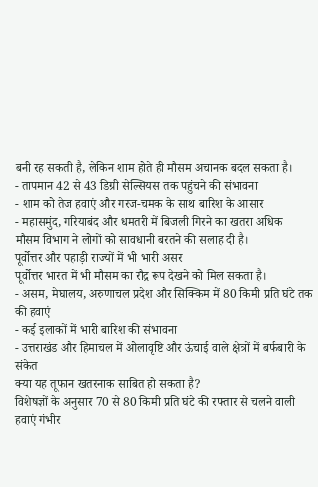बनी रह सकती है, लेकिन शाम होते ही मौसम अचानक बदल सकता है।
- तापमान 42 से 43 डिग्री सेल्सियस तक पहुंचने की संभावना
- शाम को तेज हवाएं और गरज-चमक के साथ बारिश के आसार
- महासमुंद, गरियाबंद और धमतरी में बिजली गिरने का खतरा अधिक
मौसम विभाग ने लोगों को सावधानी बरतने की सलाह दी है।
पूर्वोत्तर और पहाड़ी राज्यों में भी भारी असर
पूर्वोत्तर भारत में भी मौसम का रौद्र रूप देखने को मिल सकता है।
- असम, मेघालय, अरुणाचल प्रदेश और सिक्किम में 80 किमी प्रति घंटे तक की हवाएं
- कई इलाकों में भारी बारिश की संभावना
- उत्तराखंड और हिमाचल में ओलावृष्टि और ऊंचाई वाले क्षेत्रों में बर्फबारी के संकेत
क्या यह तूफान खतरनाक साबित हो सकता है?
विशेषज्ञों के अनुसार 70 से 80 किमी प्रति घंटे की रफ्तार से चलने वाली हवाएं गंभीर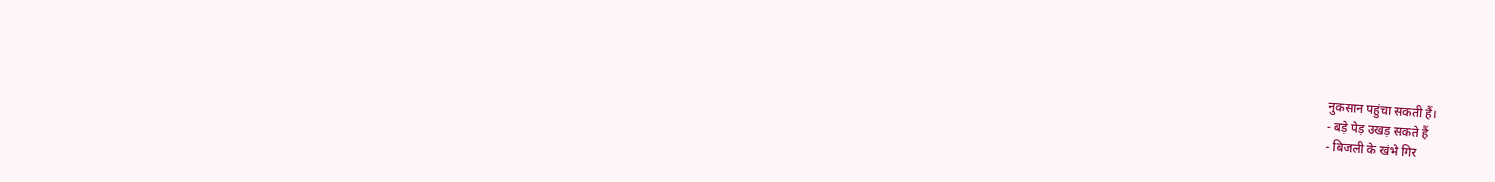नुकसान पहुंचा सकती हैं।
- बड़े पेड़ उखड़ सकते हैं
- बिजली के खंभे गिर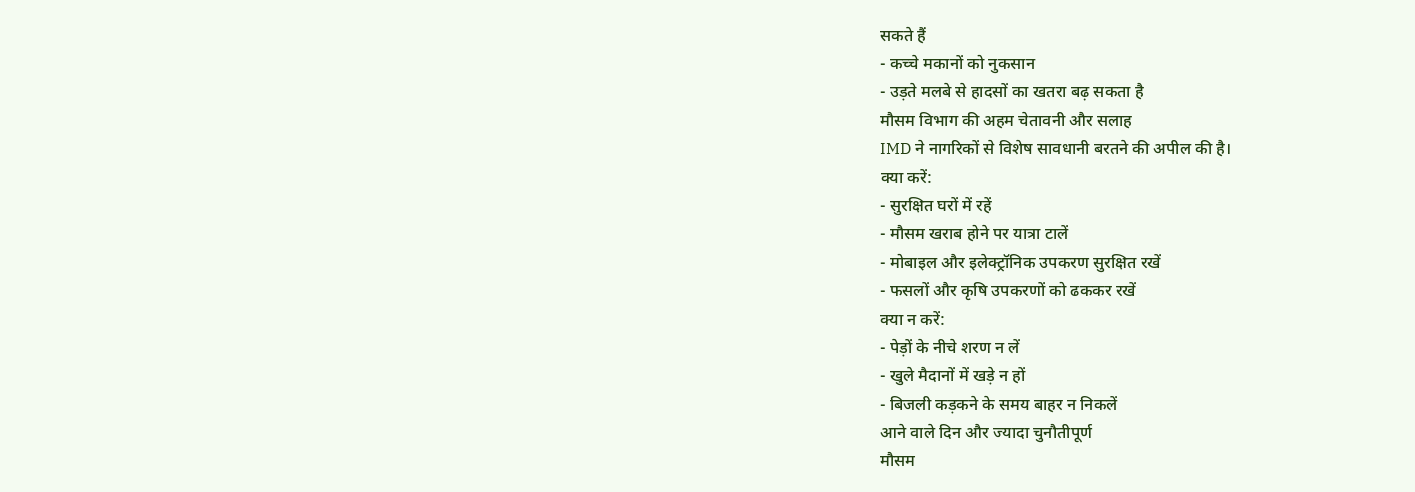सकते हैं
- कच्चे मकानों को नुकसान
- उड़ते मलबे से हादसों का खतरा बढ़ सकता है
मौसम विभाग की अहम चेतावनी और सलाह
IMD ने नागरिकों से विशेष सावधानी बरतने की अपील की है।
क्या करें:
- सुरक्षित घरों में रहें
- मौसम खराब होने पर यात्रा टालें
- मोबाइल और इलेक्ट्रॉनिक उपकरण सुरक्षित रखें
- फसलों और कृषि उपकरणों को ढककर रखें
क्या न करें:
- पेड़ों के नीचे शरण न लें
- खुले मैदानों में खड़े न हों
- बिजली कड़कने के समय बाहर न निकलें
आने वाले दिन और ज्यादा चुनौतीपूर्ण
मौसम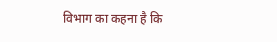विभाग का कहना है कि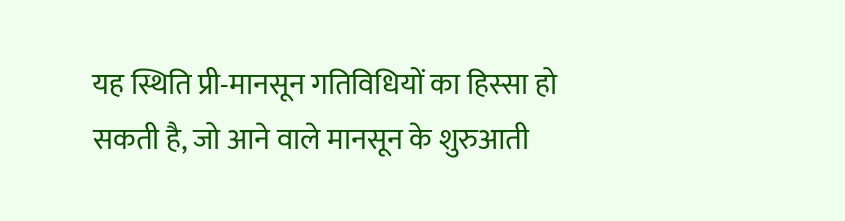यह स्थिति प्री-मानसून गतिविधियों का हिस्सा हो सकती है, जो आने वाले मानसून के शुरुआती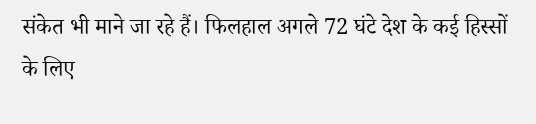संकेत भी माने जा रहे हैं। फिलहाल अगले 72 घंटे देश के कई हिस्सों के लिए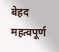बेहद महत्वपूर्ण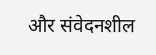और संवेदनशील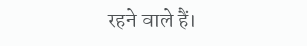रहने वाले हैं।